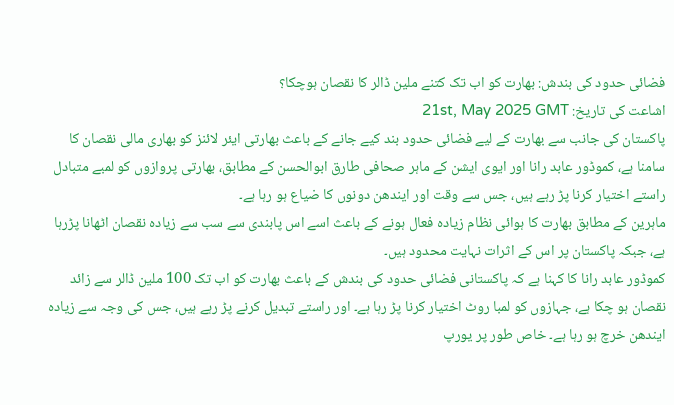فضائی حدود کی بندش: بھارت کو اب تک کتنے ملین ڈالر کا نقصان ہوچکا؟
اشاعت کی تاریخ: 21st, May 2025 GMT
پاکستان کی جانب سے بھارت کے لیے فضائی حدود بند کیے جانے کے باعث بھارتی ایئر لائنز کو بھاری مالی نقصان کا سامنا ہے، کموڈور عابد رانا اور ایوی ایشن کے ماہر صحافی طارق ابوالحسن کے مطابق، بھارتی پروازوں کو لمبے متبادل راستے اختیار کرنا پڑ رہے ہیں، جس سے وقت اور ایندھن دونوں کا ضیاع ہو رہا ہے۔
ماہرین کے مطابق بھارت کا ہوائی نظام زیادہ فعال ہونے کے باعث اسے اس پابندی سے سب سے زیادہ نقصان اٹھانا پڑرہا ہے، جبکہ پاکستان پر اس کے اثرات نہایت محدود ہیں۔
کموڈور عابد رانا کا کہنا ہے کہ پاکستانی فضائی حدود کی بندش کے باعث بھارت کو اب تک 100 ملین ڈالر سے زائد نقصان ہو چکا ہے، جہازوں کو لمبا روٹ اختیار کرنا پڑ رہا ہے۔ اور راستے تبدیل کرنے پڑ رہے ہیں، جس کی وجہ سے زیادہ ایندھن خرچ ہو رہا ہے۔ خاص طور پر یورپ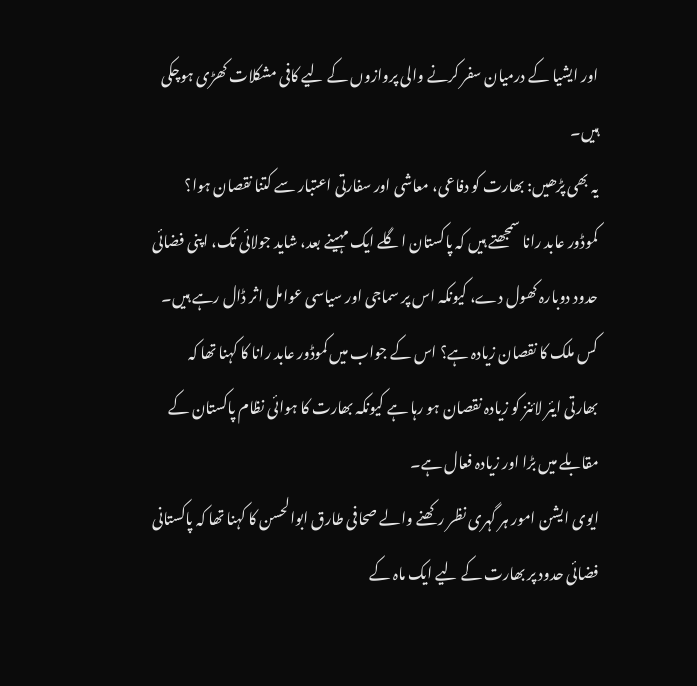اور ایشیا کے درمیان سفر کرنے والی پروازوں کے لیے کافی مشکلات کھڑی ہوچکی ہیں۔
یہ بھی پڑھیں: بھارت کو دفاعی، معاشی اور سفارتی اعتبار سے کتنا نقصان ہوا؟
کموڈور عابد رانا سمجھتے ہیں کہ پاکستان اگلے ایک مہینے بعد، شاید جولائی تک، اپنی فضائی حدود دوبارہ کھول دے، کیونکہ اس پر سماجی اور سیاسی عوامل اثر ڈال رہے ہیں۔
کس ملک کا نقصان زیادہ ہے؟ اس کے جواب میں کموڈور عابد رانا کا کہنا تھا کہ بھارتی ایئر لائنز کو زیادہ نقصان ہو رہا ہے کیونکہ بھارت کا ہوائی نظام پاکستان کے مقابلے میں بڑا اور زیادہ فعال ہے۔
ایوی ایشن امور ہر گہری نظر رکھنے والے صحافی طارق ابوالحسن کا کہنا تھا کہ پاکستانی فضائی حدود پر بھارت کے لیے ایک ماہ کے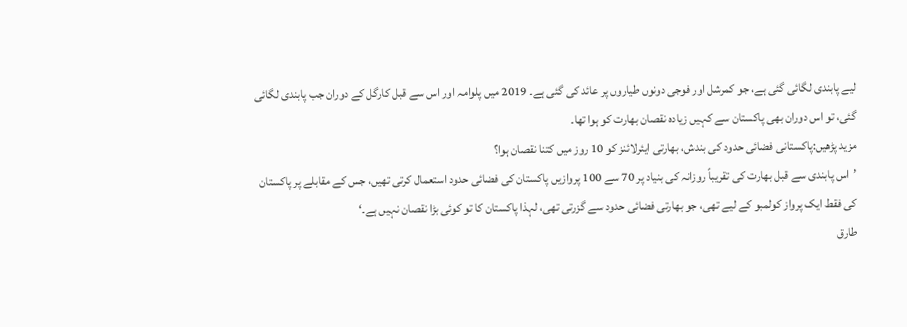لیے پابندی لگائی گئی ہے، جو کمرشل اور فوجی دونوں طیاروں پر عائد کی گئی ہے۔ 2019 میں پلوامہ اور اس سے قبل کارگل کے دوران جب پابندی لگائی گئی، تو اس دوران بھی پاکستان سے کہیں زیادہ نقصان بھارت کو ہوا تھا۔
مزید پڑھیں:پاکستانی فضائی حدود کی بندش، بھارتی ایئرلائنز کو 10 روز میں کتنا نقصان ہوا؟
’اس پابندی سے قبل بھارت کی تقریباً روزانہ کی بنیاد پر 70 سے 100 پروازیں پاکستان کی فضائی حدود استعمال کرتی تھیں، جس کے مقابلے پر پاکستان کی فقط ایک پرواز کولمبو کے لیے تھی، جو بھارتی فضائی حدود سے گزرتی تھی، لہذا پاکستان کا تو کوئی بڑا نقصان نہیں ہے۔‘
طارق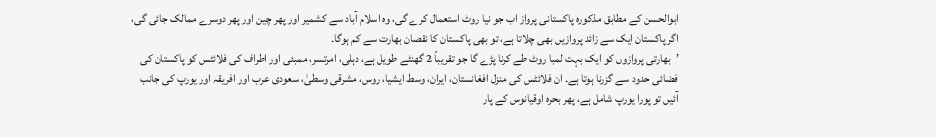ابوالحسن کے مطابق مذکورہ پاکستانی پرواز اب جو نیا روٹ استعمال کرے گی، وہ اسلام آباد سے کشمیر اور پھر چین اور پھر دوسرے ممالک جائی گی، اگر پاکستان ایک سے زائد پروازیں بھی چلاتا ہے، تو بھی پاکستان کا نقصان بھارت سے کم ہوگا۔
’بھارتی پروازوں کو ایک بہت لمبا روٹ طے کرنا پڑے گا جو تقریباً 2 گھنٹے طویل ہے، دہلی، امرتسر، ممبئی اور اطراف کی فلائٹس کو پاکستان کی فضائی حدود سے گزرنا ہوتا ہے۔ ان فلائٹس کی منزل افغانستان، ایران، وسط ایشیا، روس، مشرقی وسطیٰ، سعودی عرب اور افریقہ اور یورپ کی جانب آئیں تو پورا یورپ شامل ہے، پھر بحرہ اوقیانوس کے پار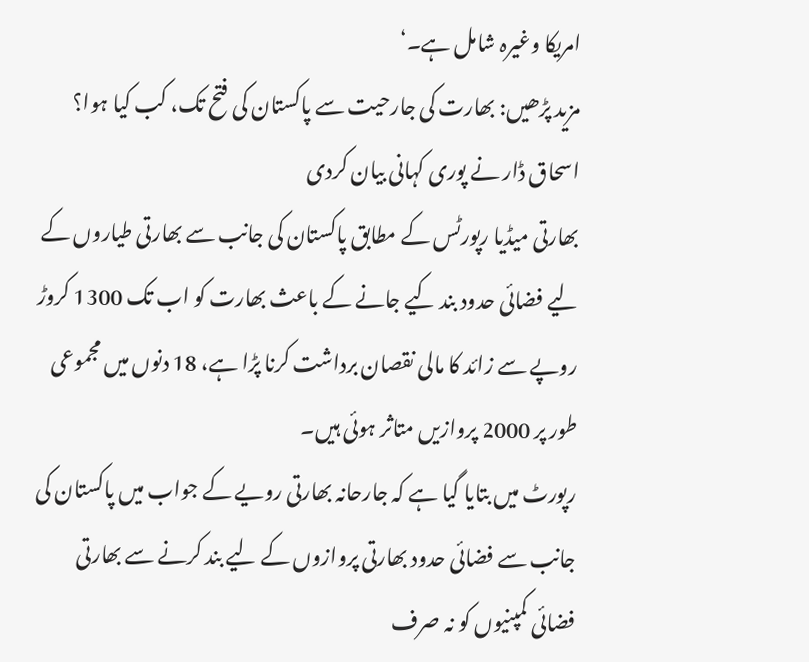امریکا وغیرہ شامل ہے۔‘
مزید پڑھیں: بھارت کی جارحیت سے پاکستان کی فتح تک، کب کیا ہوا؟ اسحاق ڈار نے پوری کہانی بیان کردی
بھارتی میڈیا رپورٹس کے مطابق پاکستان کی جانب سے بھارتی طیاروں کے لیے فضائی حدود بند کیے جانے کے باعث بھارت کو اب تک 1300 کروڑ روپے سے زائد کا مالی نقصان برداشت کرنا پڑا ہے، 18 دنوں میں مجموعی طور پر 2000 پروازیں متاثر ہوئی ہیں۔
رپورٹ میں بتایا گیا ہے کہ جارحانہ بھارتی رویے کے جواب میں پاکستان کی جانب سے فضائی حدود بھارتی پروازوں کے لیے بند کرنے سے بھارتی فضائی کمپنیوں کو نہ صرف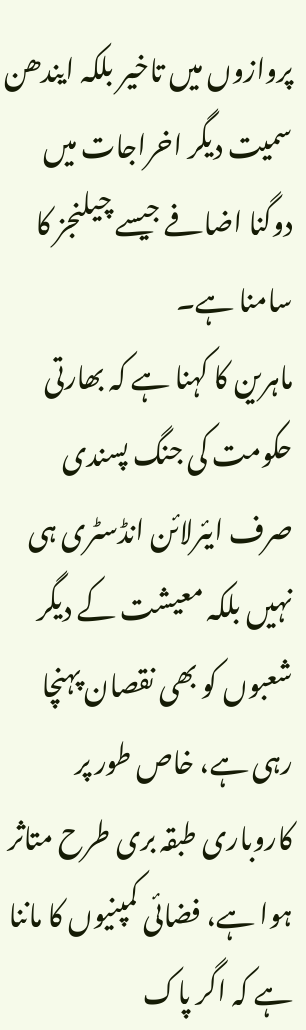پروازوں میں تاخیر بلکہ ایندھن سمیت دیگر اخراجات میں دوگنا اضافے جیسے چیلنجز کا سامنا ہے۔
ماہرین کا کہنا ہے کہ بھارتی حکومت کی جنگ پسندی صرف ایئرلائن انڈسٹری ہی نہیں بلکہ معیشت کے دیگر شعبوں کو بھی نقصان پہنچا رہی ہے، خاص طور پر کاروباری طبقہ بری طرح متاثر ہوا ہے، فضائی کمپنیوں کا ماننا ہے کہ اگر پاک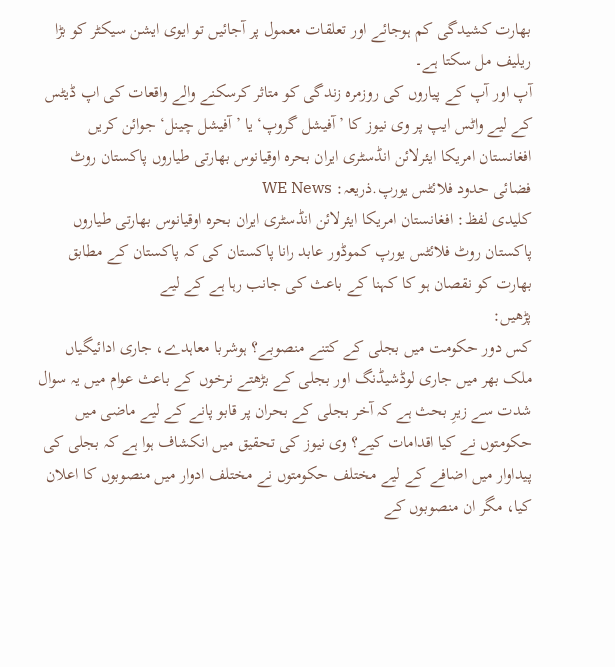بھارت کشیدگی کم ہوجائے اور تعلقات معمول پر آجائیں تو ایوی ایشن سیکٹر کو بڑا ریلیف مل سکتا ہے۔
آپ اور آپ کے پیاروں کی روزمرہ زندگی کو متاثر کرسکنے والے واقعات کی اپ ڈیٹس کے لیے واٹس ایپ پر وی نیوز کا ’آفیشل گروپ‘ یا ’آفیشل چینل‘ جوائن کریں
افغانستان امریکا ایئرلائن انڈسٹری ایران بحرہ اوقیانوس بھارتی طیاروں پاکستان روٹ فضائی حدود فلائٹس یورپ.ذریعہ: WE News
کلیدی لفظ: افغانستان امریکا ایئرلائن انڈسٹری ایران بحرہ اوقیانوس بھارتی طیاروں پاکستان روٹ فلائٹس یورپ کموڈور عابد رانا پاکستان کی کہ پاکستان کے مطابق بھارت کو نقصان ہو کا کہنا کے باعث کی جانب رہا ہے کے لیے
پڑھیں:
کس دور حکومت میں بجلی کے کتنے منصوبے؟ ہوشربا معاہدے، جاری ادائیگیاں
ملک بھر میں جاری لوڈشیڈنگ اور بجلی کے بڑھتے نرخوں کے باعث عوام میں یہ سوال شدت سے زیرِ بحث ہے کہ آخر بجلی کے بحران پر قابو پانے کے لیے ماضی میں حکومتوں نے کیا اقدامات کیے؟ وی نیوز کی تحقیق میں انکشاف ہوا ہے کہ بجلی کی پیداوار میں اضافے کے لیے مختلف حکومتوں نے مختلف ادوار میں منصوبوں کا اعلان کیا، مگر ان منصوبوں کے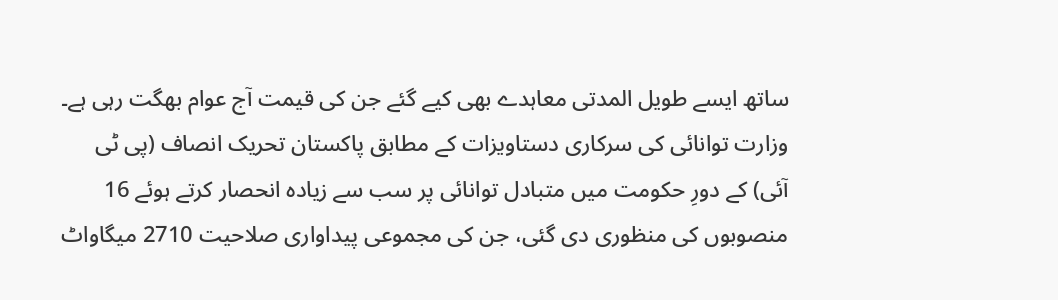ساتھ ایسے طویل المدتی معاہدے بھی کیے گئے جن کی قیمت آج عوام بھگت رہی ہے۔
وزارت توانائی کی سرکاری دستاویزات کے مطابق پاکستان تحریک انصاف (پی ٹی آئی) کے دورِ حکومت میں متبادل توانائی پر سب سے زیادہ انحصار کرتے ہوئے 16 منصوبوں کی منظوری دی گئی، جن کی مجموعی پیداواری صلاحیت 2710 میگاواٹ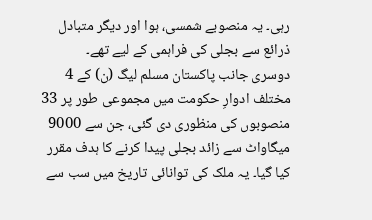رہی۔ یہ منصوبے شمسی، ہوا اور دیگر متبادل ذرائع سے بجلی کی فراہمی کے لیے تھے۔
دوسری جانب پاکستان مسلم لیگ (ن) کے 4 مختلف ادوارِ حکومت میں مجموعی طور پر 33 منصوبوں کی منظوری دی گئی، جن سے 9000 میگاواٹ سے زائد بجلی پیدا کرنے کا ہدف مقرر کیا گیا۔ یہ ملک کی توانائی تاریخ میں سب سے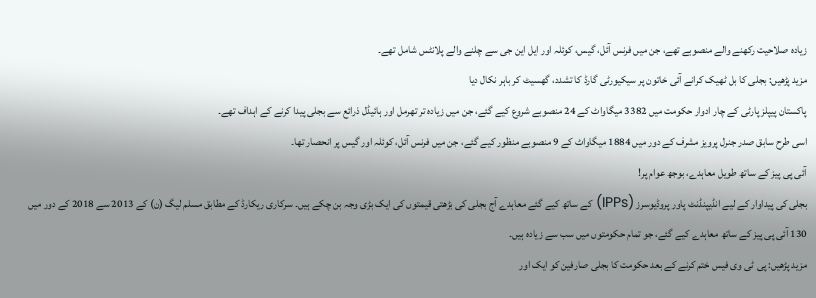زیادہ صلاحیت رکھنے والے منصوبے تھے، جن میں فرنس آئل، گیس، کوئلہ اور ایل این جی سے چلنے والے پلانٹس شامل تھے۔
مزید پڑھیں: بجلی کا بل ٹھیک کرانے آئی خاتون پر سیکیورٹی گارڈ کا تشدد، گھسیٹ کر باہر نکال دیا
پاکستان پیپلز پارٹی کے چار ادوار حکومت میں 3382 میگاواٹ کے 24 منصوبے شروع کیے گئے، جن میں زیادہ تر تھرمل اور ہائیڈل ذرائع سے بجلی پیدا کرنے کے اہداف تھے۔
اسی طرح سابق صدر جنرل پرویز مشرف کے دور میں 1884 میگاواٹ کے 9 منصوبے منظور کیے گئے، جن میں فرنس آئل، کوئلہ اور گیس پر انحصار تھا۔
آئی پی پیز کے ساتھ طویل معاہدے، بوجھ عوام پر!
بجلی کی پیداوار کے لیے انڈیپنڈنٹ پاور پروڈیوسرز (IPPs) کے ساتھ کیے گئے معاہدے آج بجلی کی بڑھتی قیمتوں کی ایک بڑی وجہ بن چکے ہیں۔ سرکاری ریکارڈ کے مطابق مسلم لیگ (ن) کے 2013 سے 2018 کے دور میں 130 آئی پی پیز کے ساتھ معاہدے کیے گئے، جو تمام حکومتوں میں سب سے زیادہ ہیں۔
مزید پڑھیں: پی ٹی وی فیس ختم کرنے کے بعد حکومت کا بجلی صارفین کو ایک اور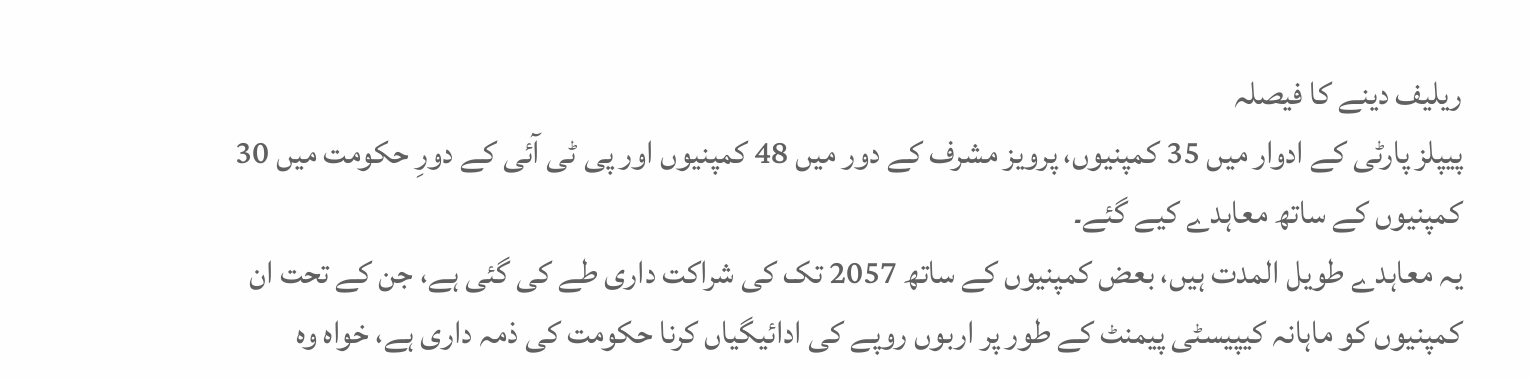ریلیف دینے کا فیصلہ
پیپلز پارٹی کے ادوار میں 35 کمپنیوں، پرویز مشرف کے دور میں 48 کمپنیوں اور پی ٹی آئی کے دورِ حکومت میں 30 کمپنیوں کے ساتھ معاہدے کیے گئے۔
یہ معاہدے طویل المدت ہیں، بعض کمپنیوں کے ساتھ 2057 تک کی شراکت داری طے کی گئی ہے، جن کے تحت ان کمپنیوں کو ماہانہ کیپیسٹی پیمنٹ کے طور پر اربوں روپے کی ادائیگیاں کرنا حکومت کی ذمہ داری ہے، خواہ وہ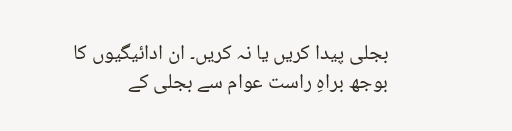بجلی پیدا کریں یا نہ کریں۔ ان ادائیگیوں کا بوجھ براہِ راست عوام سے بجلی کے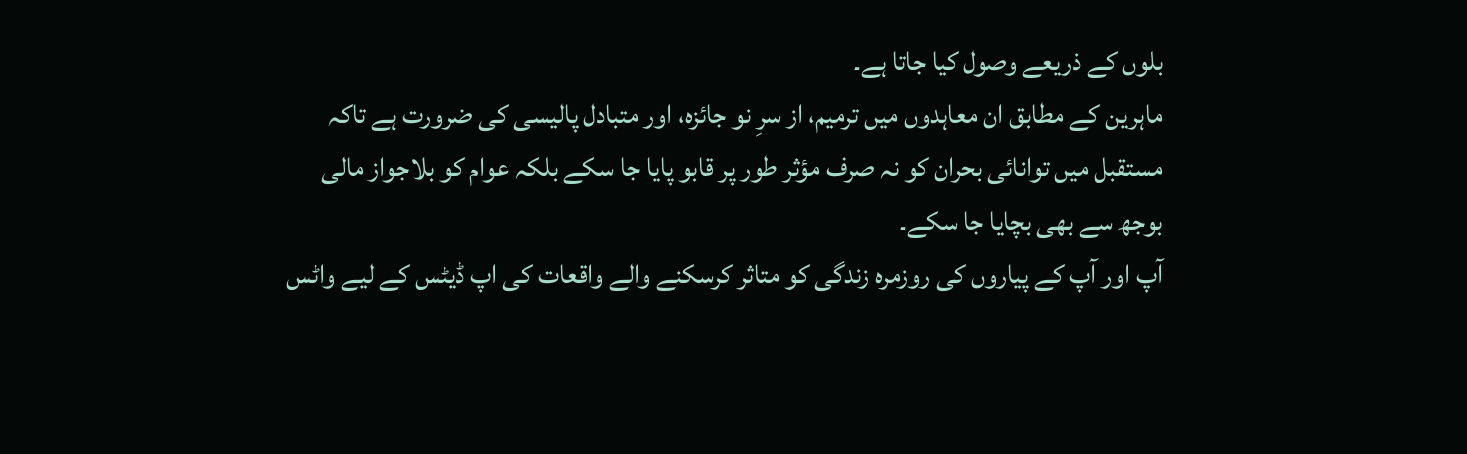بلوں کے ذریعے وصول کیا جاتا ہے۔
ماہرین کے مطابق ان معاہدوں میں ترمیم، از سرِ نو جائزہ، اور متبادل پالیسی کی ضرورت ہے تاکہ مستقبل میں توانائی بحران کو نہ صرف مؤثر طور پر قابو پایا جا سکے بلکہ عوام کو بلاجواز مالی بوجھ سے بھی بچایا جا سکے۔
آپ اور آپ کے پیاروں کی روزمرہ زندگی کو متاثر کرسکنے والے واقعات کی اپ ڈیٹس کے لیے واٹس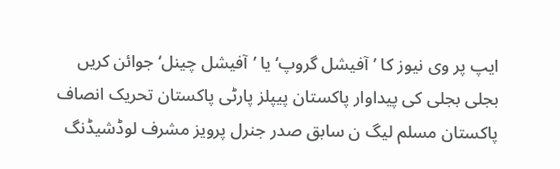ایپ پر وی نیوز کا ’آفیشل گروپ‘ یا ’آفیشل چینل‘ جوائن کریں
بجلی بجلی کی پیداوار پاکستان پیپلز پارٹی پاکستان تحریک انصاف پاکستان مسلم لیگ ن سابق صدر جنرل پرویز مشرف لوڈشیڈنگ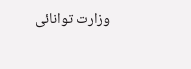وزارت توانائی